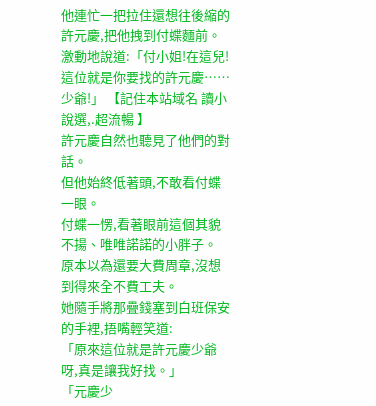他連忙一把拉住還想往後縮的許元慶,把他拽到付蝶麵前。
激動地說道:「付小姐!在這兒!這位就是你要找的許元慶……少爺!」 【記住本站域名 讀小說選,.超流暢 】
許元慶自然也聽見了他們的對話。
但他始終低著頭,不敢看付蝶一眼。
付蝶一愣,看著眼前這個其貌不揚、唯唯諾諾的小胖子。
原本以為還要大費周章,沒想到得來全不費工夫。
她隨手將那疊錢塞到白班保安的手裡,捂嘴輕笑道:
「原來這位就是許元慶少爺呀,真是讓我好找。」
「元慶少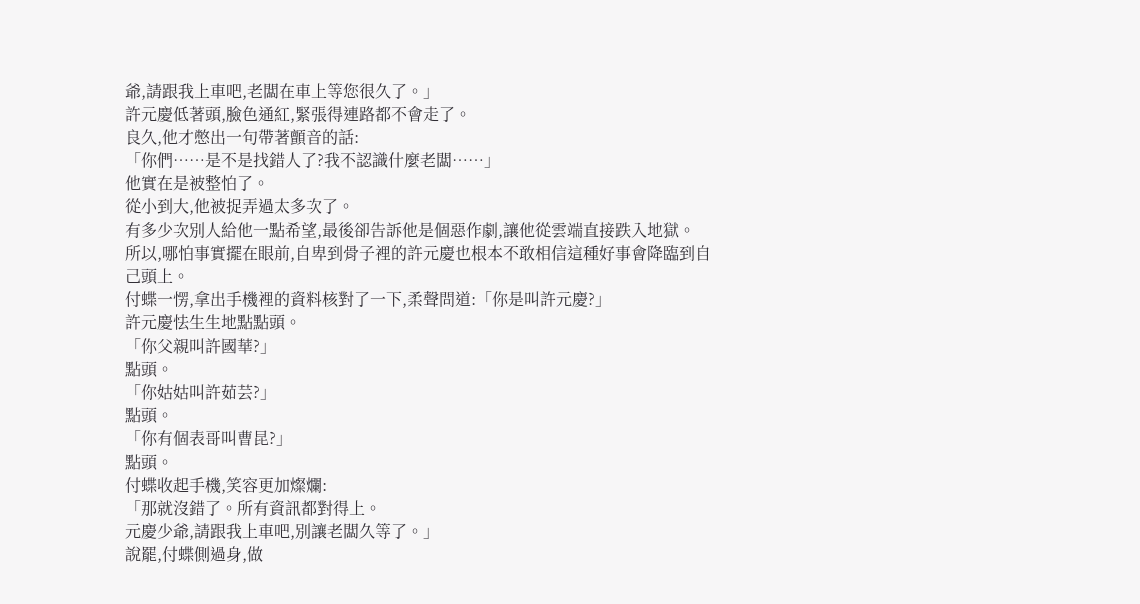爺,請跟我上車吧,老闆在車上等您很久了。」
許元慶低著頭,臉色通紅,緊張得連路都不會走了。
良久,他才憋出一句帶著顫音的話:
「你們……是不是找錯人了?我不認識什麼老闆……」
他實在是被整怕了。
從小到大,他被捉弄過太多次了。
有多少次別人給他一點希望,最後卻告訴他是個惡作劇,讓他從雲端直接跌入地獄。
所以,哪怕事實擺在眼前,自卑到骨子裡的許元慶也根本不敢相信這種好事會降臨到自己頭上。
付蝶一愣,拿出手機裡的資料核對了一下,柔聲問道:「你是叫許元慶?」
許元慶怯生生地點點頭。
「你父親叫許國華?」
點頭。
「你姑姑叫許茹芸?」
點頭。
「你有個表哥叫曹昆?」
點頭。
付蝶收起手機,笑容更加燦爛:
「那就沒錯了。所有資訊都對得上。
元慶少爺,請跟我上車吧,別讓老闆久等了。」
說罷,付蝶側過身,做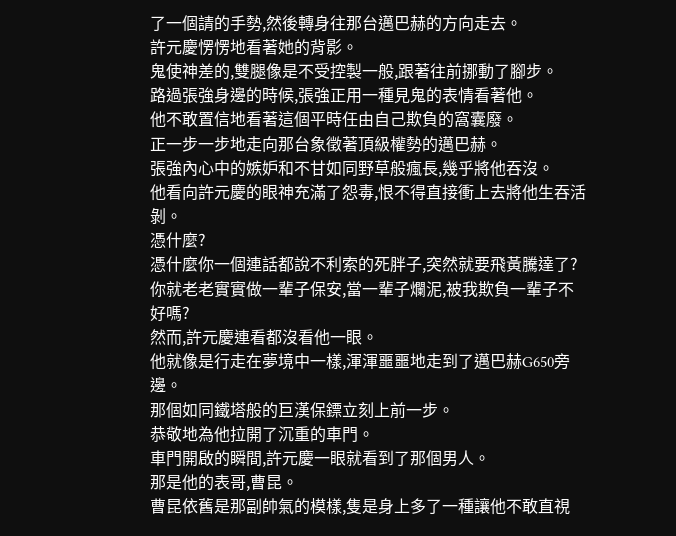了一個請的手勢,然後轉身往那台邁巴赫的方向走去。
許元慶愣愣地看著她的背影。
鬼使神差的,雙腿像是不受控製一般,跟著往前挪動了腳步。
路過張強身邊的時候,張強正用一種見鬼的表情看著他。
他不敢置信地看著這個平時任由自己欺負的窩囊廢。
正一步一步地走向那台象徵著頂級權勢的邁巴赫。
張強內心中的嫉妒和不甘如同野草般瘋長,幾乎將他吞沒。
他看向許元慶的眼神充滿了怨毒,恨不得直接衝上去將他生吞活剝。
憑什麼?
憑什麼你一個連話都說不利索的死胖子,突然就要飛黃騰達了?
你就老老實實做一輩子保安,當一輩子爛泥,被我欺負一輩子不好嗎?
然而,許元慶連看都沒看他一眼。
他就像是行走在夢境中一樣,渾渾噩噩地走到了邁巴赫G650旁邊。
那個如同鐵塔般的巨漢保鏢立刻上前一步。
恭敬地為他拉開了沉重的車門。
車門開啟的瞬間,許元慶一眼就看到了那個男人。
那是他的表哥,曹昆。
曹昆依舊是那副帥氣的模樣,隻是身上多了一種讓他不敢直視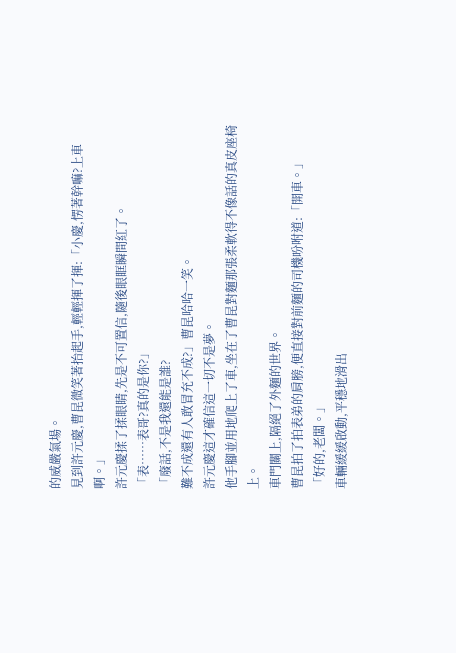的威嚴氣場。
見到許元慶,曹昆微笑著抬起手,輕輕揮了揮:「小慶,愣著幹嘛?上車啊。」
許元慶揉了揉眼睛,先是不可置信,隨後眼眶瞬間紅了。
「表……表哥?真的是你?」
「廢話,不是我還能是誰?
難不成還有人敢冒充不成?」曹昆哈哈一笑。
許元慶這才確信這一切不是夢。
他手腳並用地爬上了車,坐在了曹昆對麵那張柔軟得不像話的真皮座椅上。
車門關上,隔絕了外麵的世界。
曹昆拍了拍表弟的肩膀,便直接對前麵的司機吩咐道:「開車。」
「好的,老闆。」
車輛緩緩啟動,平穩地滑出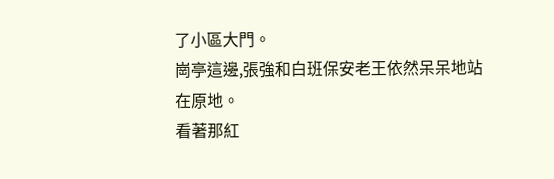了小區大門。
崗亭這邊,張強和白班保安老王依然呆呆地站在原地。
看著那紅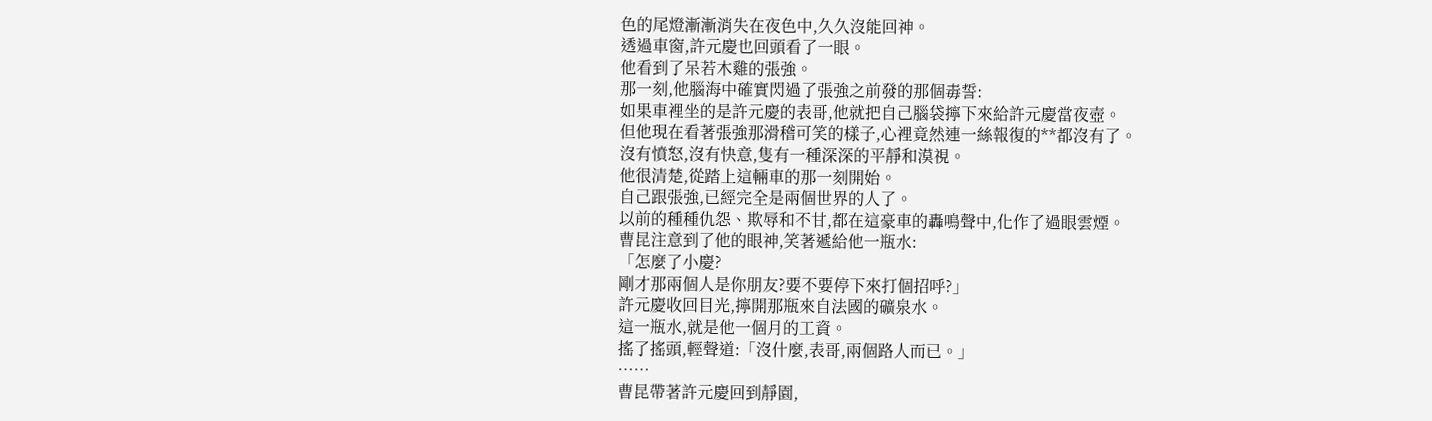色的尾燈漸漸消失在夜色中,久久沒能回神。
透過車窗,許元慶也回頭看了一眼。
他看到了呆若木雞的張強。
那一刻,他腦海中確實閃過了張強之前發的那個毒誓:
如果車裡坐的是許元慶的表哥,他就把自己腦袋擰下來給許元慶當夜壺。
但他現在看著張強那滑稽可笑的樣子,心裡竟然連一絲報復的**都沒有了。
沒有憤怒,沒有快意,隻有一種深深的平靜和漠視。
他很清楚,從踏上這輛車的那一刻開始。
自己跟張強,已經完全是兩個世界的人了。
以前的種種仇怨、欺辱和不甘,都在這豪車的轟鳴聲中,化作了過眼雲煙。
曹昆注意到了他的眼神,笑著遞給他一瓶水:
「怎麼了小慶?
剛才那兩個人是你朋友?要不要停下來打個招呼?」
許元慶收回目光,擰開那瓶來自法國的礦泉水。
這一瓶水,就是他一個月的工資。
搖了搖頭,輕聲道:「沒什麼,表哥,兩個路人而已。」
……
曹昆帶著許元慶回到靜園,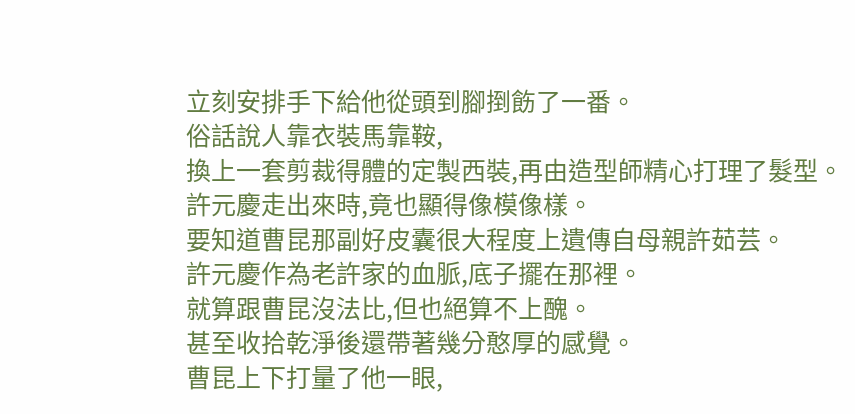立刻安排手下給他從頭到腳捯飭了一番。
俗話說人靠衣裝馬靠鞍,
換上一套剪裁得體的定製西裝,再由造型師精心打理了髮型。
許元慶走出來時,竟也顯得像模像樣。
要知道曹昆那副好皮囊很大程度上遺傳自母親許茹芸。
許元慶作為老許家的血脈,底子擺在那裡。
就算跟曹昆沒法比,但也絕算不上醜。
甚至收拾乾淨後還帶著幾分憨厚的感覺。
曹昆上下打量了他一眼,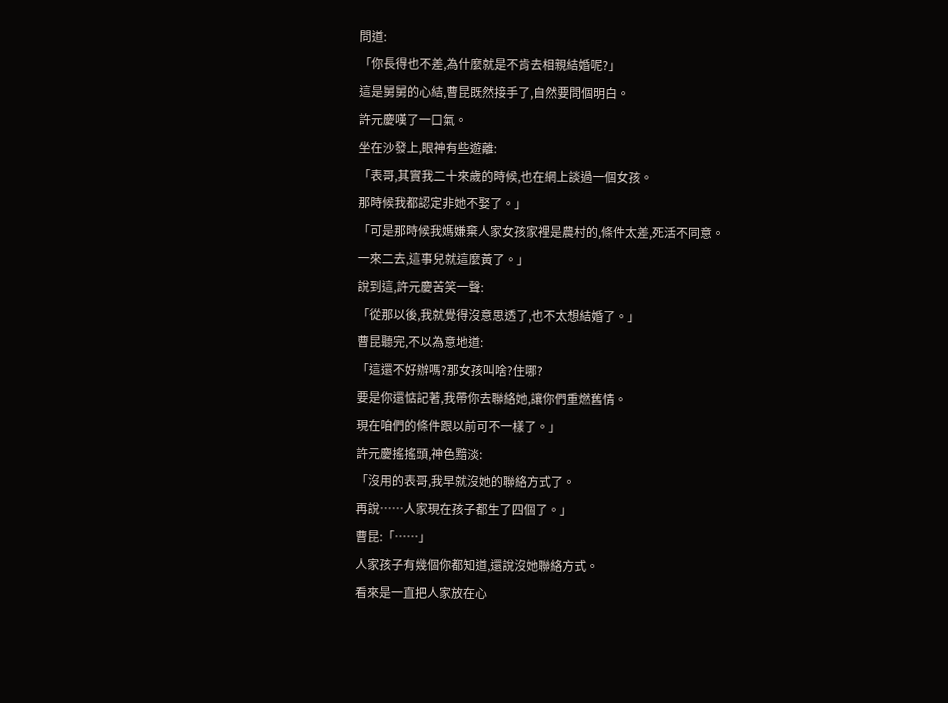問道:
「你長得也不差,為什麼就是不肯去相親結婚呢?」
這是舅舅的心結,曹昆既然接手了,自然要問個明白。
許元慶嘆了一口氣。
坐在沙發上,眼神有些遊離:
「表哥,其實我二十來歲的時候,也在網上談過一個女孩。
那時候我都認定非她不娶了。」
「可是那時候我媽嫌棄人家女孩家裡是農村的,條件太差,死活不同意。
一來二去,這事兒就這麼黃了。」
說到這,許元慶苦笑一聲:
「從那以後,我就覺得沒意思透了,也不太想結婚了。」
曹昆聽完,不以為意地道:
「這還不好辦嗎?那女孩叫啥?住哪?
要是你還惦記著,我帶你去聯絡她,讓你們重燃舊情。
現在咱們的條件跟以前可不一樣了。」
許元慶搖搖頭,神色黯淡:
「沒用的表哥,我早就沒她的聯絡方式了。
再說……人家現在孩子都生了四個了。」
曹昆:「……」
人家孩子有幾個你都知道,還說沒她聯絡方式。
看來是一直把人家放在心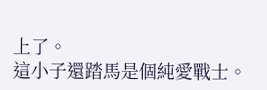上了。
這小子還踏馬是個純愛戰士。